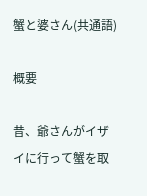蟹と婆さん(共通語)

概要

昔、爺さんがイザイに行って蟹を取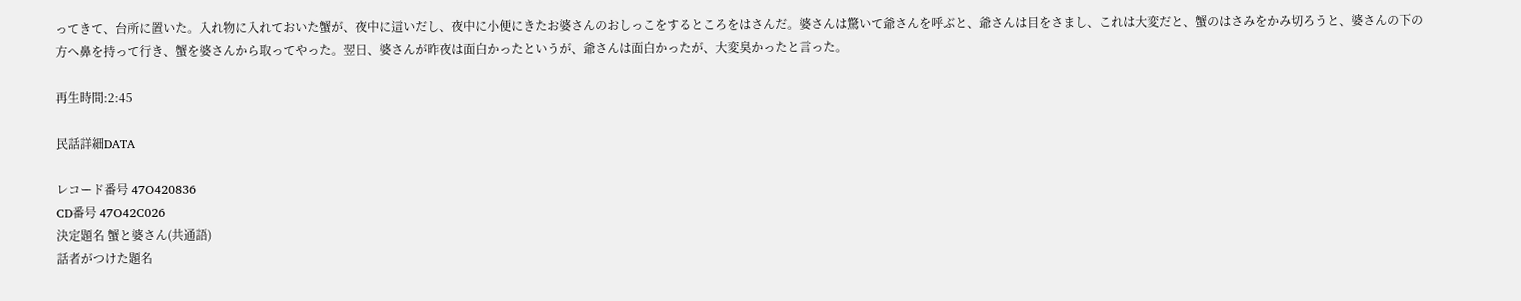ってきて、台所に置いた。入れ物に入れておいた蟹が、夜中に這いだし、夜中に小便にきたお婆さんのおしっこをするところをはさんだ。婆さんは驚いて爺さんを呼ぶと、爺さんは目をさまし、これは大変だと、蟹のはさみをかみ切ろうと、婆さんの下の方へ鼻を持って行き、蟹を婆さんから取ってやった。翌日、婆さんが昨夜は面白かったというが、爺さんは面白かったが、大変臭かったと言った。

再生時間:2:45

民話詳細DATA

レコード番号 47O420836
CD番号 47O42C026
決定題名 蟹と婆さん(共通語)
話者がつけた題名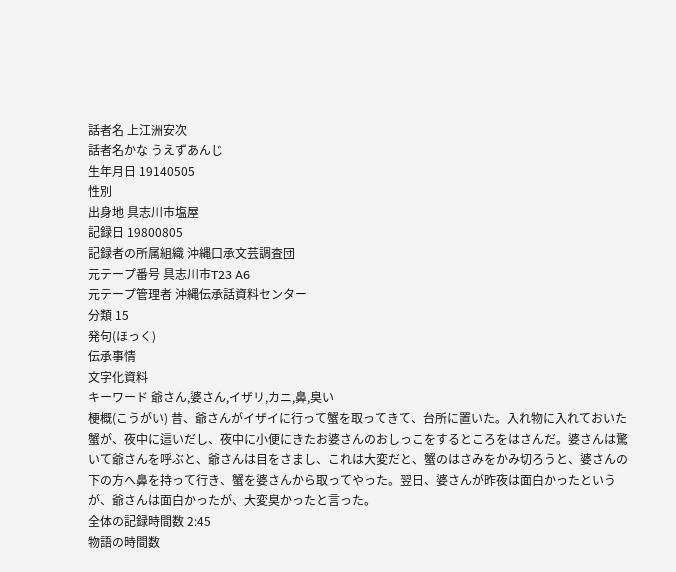話者名 上江洲安次
話者名かな うえずあんじ
生年月日 19140505
性別
出身地 具志川市塩屋
記録日 19800805
記録者の所属組織 沖縄口承文芸調査団
元テープ番号 具志川市T23 A6
元テープ管理者 沖縄伝承話資料センター
分類 15
発句(ほっく)
伝承事情
文字化資料
キーワード 爺さん,婆さん,イザリ,カニ,鼻,臭い
梗概(こうがい) 昔、爺さんがイザイに行って蟹を取ってきて、台所に置いた。入れ物に入れておいた蟹が、夜中に這いだし、夜中に小便にきたお婆さんのおしっこをするところをはさんだ。婆さんは驚いて爺さんを呼ぶと、爺さんは目をさまし、これは大変だと、蟹のはさみをかみ切ろうと、婆さんの下の方へ鼻を持って行き、蟹を婆さんから取ってやった。翌日、婆さんが昨夜は面白かったというが、爺さんは面白かったが、大変臭かったと言った。
全体の記録時間数 2:45
物語の時間数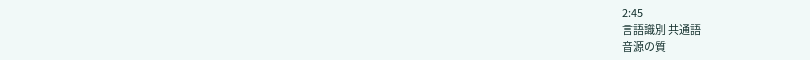2:45
言語識別 共通語
音源の質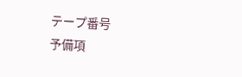テープ番号
予備項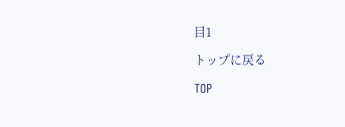目1

トップに戻る

TOP